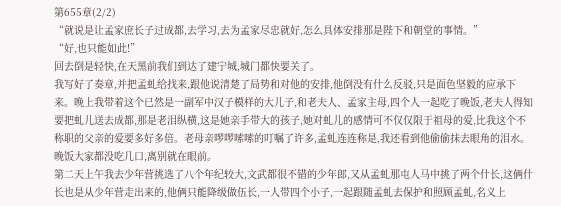第655章(2/2)
“就说是让孟家庶长子过成都,去学习,去为孟家尽忠就好,怎么具体安排那是陛下和朝堂的事情。”
“好,也只能如此!”
回去倒是轻快,在天黑前我们到达了建宁城,城门都快要关了。
我写好了奏章,并把孟虬给找来,跟他说清楚了局势和对他的安排,他倒没有什么反驳,只是面色坚毅的应承下来。晚上我带着这个已然是一副军中汉子模样的大儿子,和老夫人、孟家主母,四个人一起吃了晚饭,老夫人得知要把虬儿送去成都,那是老泪纵横,这是她亲手带大的孩子,她对虬儿的感情可不仅仅限于祖母的爱,比我这个不称职的父亲的爱要多好多倍。老母亲啰啰嗦嗦的叮嘱了许多,孟虬连连称是,我还看到他偷偷抹去眼角的泪水。晚饭大家都没吃几口,离别就在眼前。
第二天上午我去少年营挑选了八个年纪较大,文武都很不错的少年郎,又从孟虬那屯人马中挑了两个什长,这俩什长也是从少年营走出来的,他俩只能降级做伍长,一人带四个小子,一起跟随孟虬去保护和照顾孟虬,名义上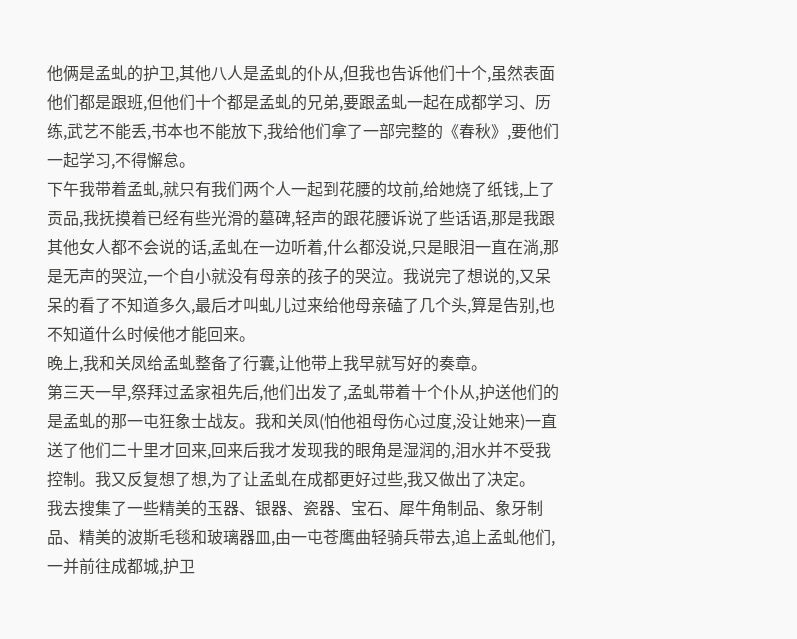他俩是孟虬的护卫,其他八人是孟虬的仆从,但我也告诉他们十个,虽然表面他们都是跟班,但他们十个都是孟虬的兄弟,要跟孟虬一起在成都学习、历练,武艺不能丢,书本也不能放下,我给他们拿了一部完整的《春秋》,要他们一起学习,不得懈怠。
下午我带着孟虬,就只有我们两个人一起到花腰的坟前,给她烧了纸钱,上了贡品,我抚摸着已经有些光滑的墓碑,轻声的跟花腰诉说了些话语,那是我跟其他女人都不会说的话,孟虬在一边听着,什么都没说,只是眼泪一直在淌,那是无声的哭泣,一个自小就没有母亲的孩子的哭泣。我说完了想说的,又呆呆的看了不知道多久,最后才叫虬儿过来给他母亲磕了几个头,算是告别,也不知道什么时候他才能回来。
晚上,我和关凤给孟虬整备了行囊,让他带上我早就写好的奏章。
第三天一早,祭拜过孟家祖先后,他们出发了,孟虬带着十个仆从,护送他们的是孟虬的那一屯狂象士战友。我和关凤(怕他祖母伤心过度,没让她来)一直送了他们二十里才回来,回来后我才发现我的眼角是湿润的,泪水并不受我控制。我又反复想了想,为了让孟虬在成都更好过些,我又做出了决定。
我去搜集了一些精美的玉器、银器、瓷器、宝石、犀牛角制品、象牙制品、精美的波斯毛毯和玻璃器皿,由一屯苍鹰曲轻骑兵带去,追上孟虬他们,一并前往成都城,护卫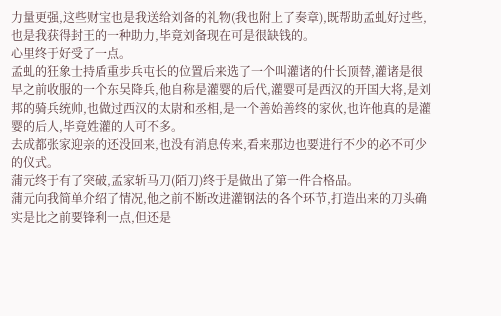力量更强,这些财宝也是我送给刘备的礼物(我也附上了奏章),既帮助孟虬好过些,也是我获得封王的一种助力,毕竟刘备现在可是很缺钱的。
心里终于好受了一点。
孟虬的狂象士持盾重步兵屯长的位置后来选了一个叫灌诸的什长顶替,灌诸是很早之前收服的一个东吴降兵,他自称是灌婴的后代,灌婴可是西汉的开国大将,是刘邦的骑兵统帅,也做过西汉的太尉和丞相,是一个善始善终的家伙,也许他真的是灌婴的后人,毕竟姓灌的人可不多。
去成都张家迎亲的还没回来,也没有消息传来,看来那边也要进行不少的必不可少的仪式。
蒲元终于有了突破,孟家斩马刀(陌刀)终于是做出了第一件合格品。
蒲元向我简单介绍了情况,他之前不断改进灌钢法的各个环节,打造出来的刀头确实是比之前要锋利一点,但还是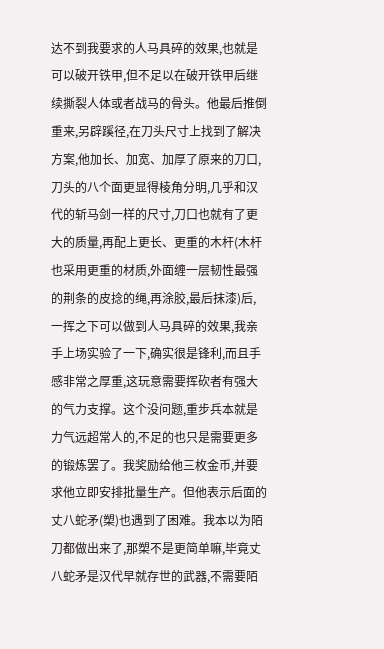达不到我要求的人马具碎的效果,也就是可以破开铁甲,但不足以在破开铁甲后继续撕裂人体或者战马的骨头。他最后推倒重来,另辟蹊径,在刀头尺寸上找到了解决方案,他加长、加宽、加厚了原来的刀口,刀头的八个面更显得棱角分明,几乎和汉代的斩马剑一样的尺寸,刀口也就有了更大的质量,再配上更长、更重的木杆(木杆也采用更重的材质,外面缠一层韧性最强的荆条的皮捻的绳,再涂胶,最后抹漆)后,一挥之下可以做到人马具碎的效果,我亲手上场实验了一下,确实很是锋利,而且手感非常之厚重,这玩意需要挥砍者有强大的气力支撑。这个没问题,重步兵本就是力气远超常人的,不足的也只是需要更多的锻炼罢了。我奖励给他三枚金币,并要求他立即安排批量生产。但他表示后面的丈八蛇矛(槊)也遇到了困难。我本以为陌刀都做出来了,那槊不是更简单嘛,毕竟丈八蛇矛是汉代早就存世的武器,不需要陌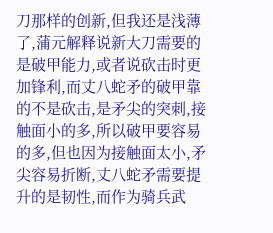刀那样的创新,但我还是浅薄了,蒲元解释说新大刀需要的是破甲能力,或者说砍击时更加锋利,而丈八蛇矛的破甲靠的不是砍击,是矛尖的突刺,接触面小的多,所以破甲要容易的多,但也因为接触面太小,矛尖容易折断,丈八蛇矛需要提升的是韧性,而作为骑兵武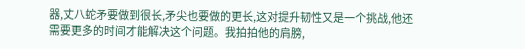器,丈八蛇矛要做到很长,矛尖也要做的更长,这对提升韧性又是一个挑战,他还需要更多的时间才能解决这个问题。我拍拍他的肩膀,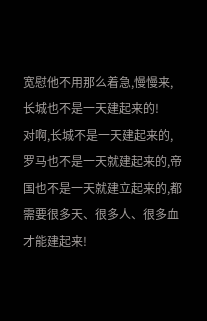宽慰他不用那么着急,慢慢来,长城也不是一天建起来的!
对啊,长城不是一天建起来的,罗马也不是一天就建起来的,帝国也不是一天就建立起来的,都需要很多天、很多人、很多血才能建起来!